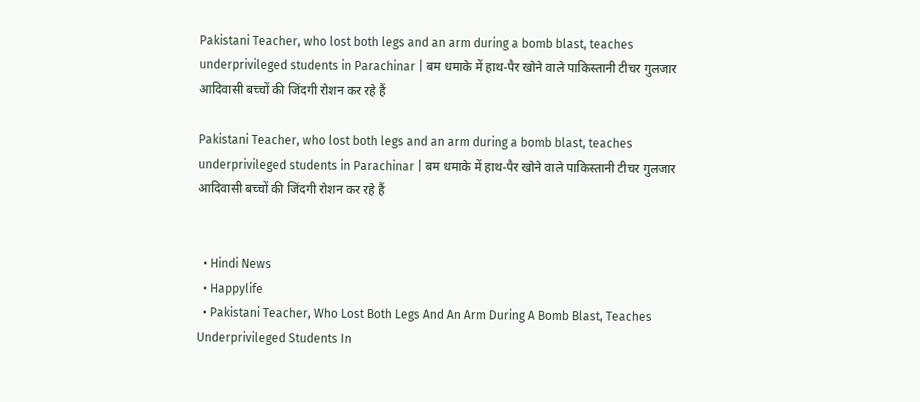Pakistani Teacher, who lost both legs and an arm during a bomb blast, teaches underprivileged students in Parachinar | बम धमाके में हाथ-पैर खोने वाले पाकिस्तानी टीचर गुलजार आदिवासी बच्चों की जिंदगी रोशन कर रहे हैं

Pakistani Teacher, who lost both legs and an arm during a bomb blast, teaches underprivileged students in Parachinar | बम धमाके में हाथ-पैर खोने वाले पाकिस्तानी टीचर गुलजार आदिवासी बच्चों की जिंदगी रोशन कर रहे हैं


  • Hindi News
  • Happylife
  • Pakistani Teacher, Who Lost Both Legs And An Arm During A Bomb Blast, Teaches Underprivileged Students In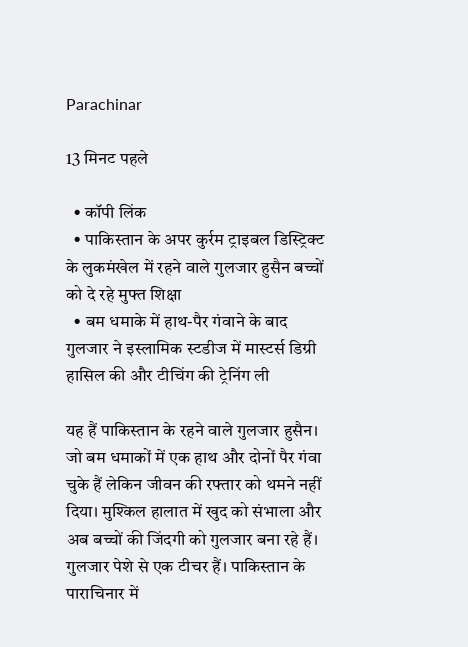Parachinar

13 मिनट पहले

  • कॉपी लिंक
  • पाकिस्तान के अपर कुर्रम ट्राइबल डिस्ट्रिक्ट के लुकमंखेल में रहने वाले गुलजार हुसैन बच्चों को दे रहे मुफ्त शिक्षा
  • बम धमाके में हाथ-पैर गंवाने के बाद गुलजार ने इस्लामिक स्टडीज में मास्टर्स डिग्री हासिल की और टीचिंग की ट्रेनिंग ली

यह हैं पाकिस्तान के रहने वाले गुलजार हुसैन। जो बम धमाकों में एक हाथ और दोनों पैर गंवा चुके हैं लेकिन जीवन की रफ्तार को थमने नहीं दिया। मुश्किल हालात में खुद को संभाला और अब बच्चों की जिंदगी को गुलजार बना रहे हैं। गुलजार पेशे से एक टीचर हैं। पाकिस्तान के पाराचिनार में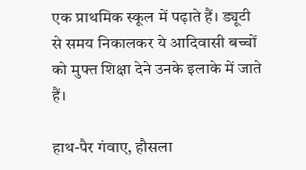एक प्राथमिक स्कूल में पढ़ाते हैं। ड्यूटी से समय निकालकर ये आदिवासी बच्चों को मुफ्त शिक्षा देने उनके इलाके में जाते हैं।

हाथ-पैर गंवाए, हौसला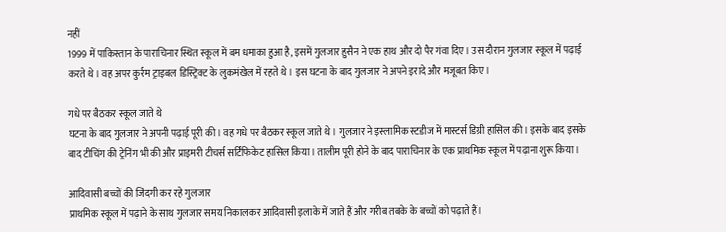नहीं
1999 में पाकिस्तान के पाराचिनार स्थित स्कूल में बम धमाका हुआ है, इसमें गुलजार हुसैन ने एक हाथ और दो पैर गंवा दिए। उस दौरान गुलजार स्कूल में पढ़ाई करते थे। वह अपर कुर्रम ट्राइबल डिस्ट्रिक्ट के लुकमंखेल में रहते थे। इस घटना के बाद गुलजार ने अपने इरादे और मजूबत किए।

गधे पर बैठकर स्कूल जाते थे
घटना के बाद गुलजार ने अपनी पढ़ाई पूरी की। वह गधे पर बैठकर स्कूल जाते थे। गुलजार ने इस्लामिक स्टडीज में मास्टर्स डिग्री हासिल की। इसके बाद इसके बाद टीचिंग की ट्रेनिंग भी की और प्राइमरी टीचर्स सर्टिफिकेट हासिल किया। तालीम पूरी होने के बाद पाराचिनार के एक प्राथमिक स्कूल में पढ़ाना शुरू किया।

आदिवासी बच्चों की जिंदगी कर रहे गुलजार
प्राथमिक स्कूल में पढ़ाने के साथ गुलजार समय निकालकर आदिवासी इलाके में जाते हैं और गरीब तबके के बच्चों को पढ़ाते हैं।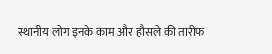स्थानीय लोग इनके काम और हौसले की तारीफ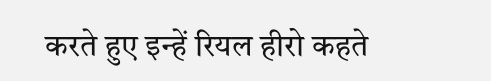करते हुए इन्हें रियल हीरो कहते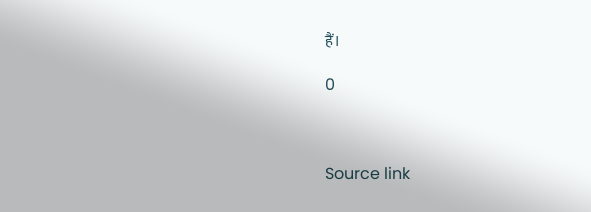हैं।

0



Source link